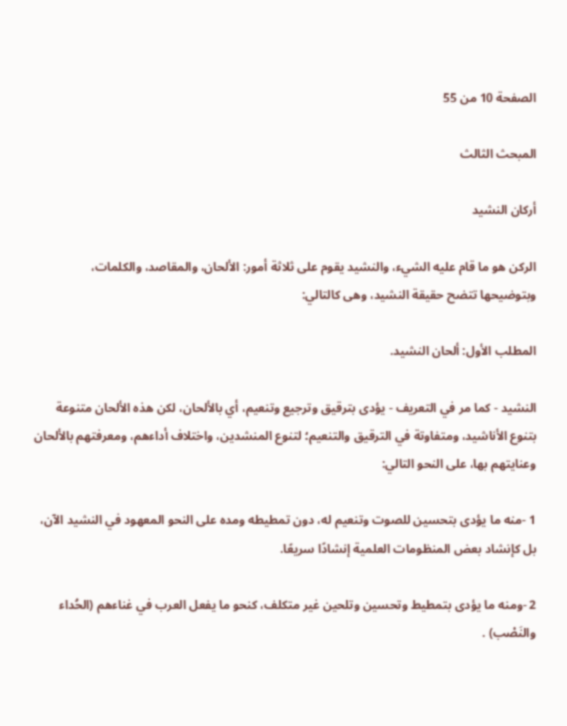الصفحة 10 من 55

المبحث الثالث

أركان النشيد

الركن هو ما قام عليه الشيء، والنشيد يقوم على ثلاثة أمور: الألحان، والمقاصد، والكلمات، وبتوضيحها تتضح حقيقة النشيد، وهى كالتالي:

المطلب الأول: ألحان النشيد.

النشيد - كما مر في التعريف - يؤدى بترقيق وترجيع وتنعيم، أي بالألحان، لكن هذه الألحان متنوعة بتنوع الأناشيد، ومتفاوتة في الترقيق والتنعيم؛ لتنوع المنشدين، واختلاف أداءهم، ومعرفتهم بالألحان وعنايتهم بها، على النحو التالي:

1 -منه ما يؤدى بتحسين للصوت وتنعيم له، دون تمطيطه ومده على النحو المعهود في النشيد الآن، بل كإنشاد بعض المنظومات العلمية إنشادًا سريعًا.

2 -ومنه ما يؤدى بتمطيط وتحسين وتلحين غير متكلف، كنحو ما يفعل العرب في غناءهم (الحُداء والنَصْب) .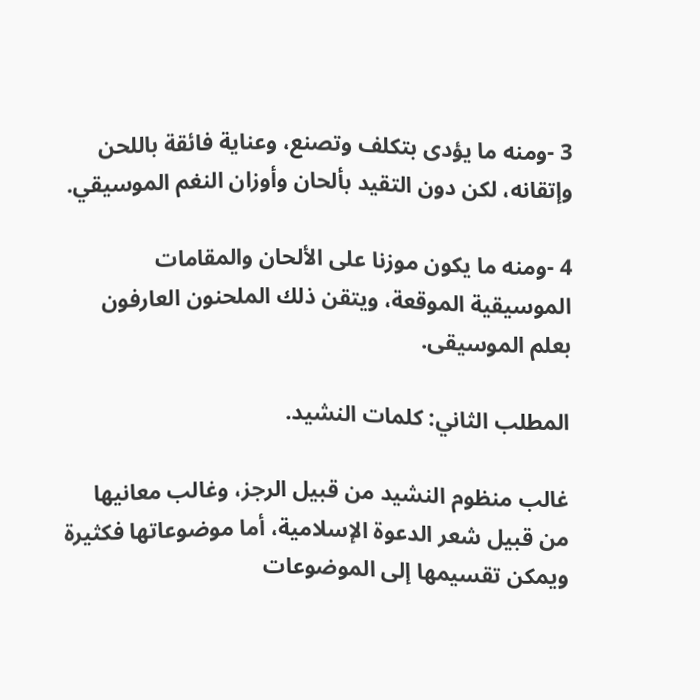3 -ومنه ما يؤدى بتكلف وتصنع، وعناية فائقة باللحن وإتقانه، لكن دون التقيد بألحان وأوزان النغم الموسيقي.

4 -ومنه ما يكون موزنا على الألحان والمقامات الموسيقية الموقعة، ويتقن ذلك الملحنون العارفون بعلم الموسيقى.

المطلب الثاني: كلمات النشيد.

غالب منظوم النشيد من قبيل الرجز، وغالب معانيها من قبيل شعر الدعوة الإسلامية، أما موضوعاتها فكثيرة ويمكن تقسيمها إلى الموضوعات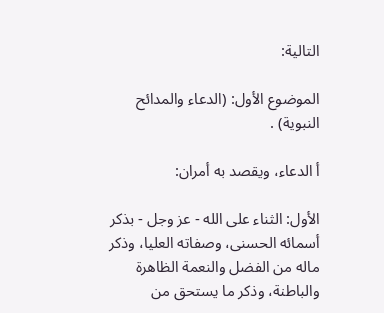التالية:

الموضوع الأول: (الدعاء والمدائح النبوية) .

أ الدعاء، ويقصد به أمران:

الأول: الثناء على الله - عز وجل - بذكر أسمائه الحسنى، وصفاته العليا، وذكر ماله من الفضل والنعمة الظاهرة والباطنة، وذكر ما يستحق من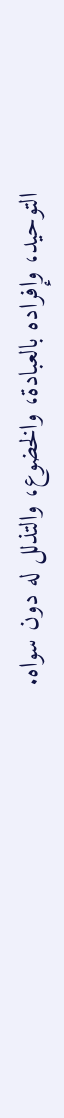التوحيد، وإفراده بالعبادة، والخضوع، والتذلل له دون سواه.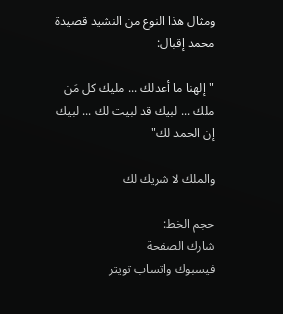ومثال هذا النوع من النشيد قصيدة محمد إقبال:

"إلهنا ما أعدلك ... مليك كل مَن ملك ... لبيك قد لبيت لك ... لبيك إن الحمد لك"

والملك لا شريك لك

حجم الخط:
شارك الصفحة
فيسبوك واتساب تويتر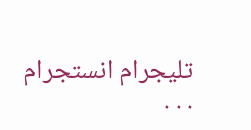تليجرام انستجرام
. . .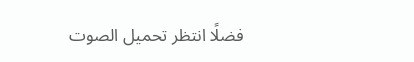فضلًا انتظر تحميل الصوت